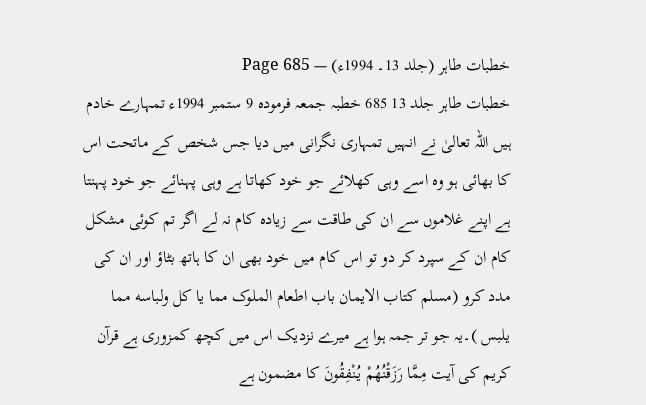خطبات طاہر (جلد 13۔ 1994ء) — Page 685
خطبات طاہر جلد 13 685 خطبہ جمعہ فرمودہ 9 ستمبر 1994ء تمہارے خادم ہیں اللہ تعالیٰ نے انہیں تمہاری نگرانی میں دیا جس شخص کے ماتحت اس کا بھائی ہو وہ اسے وہی کھلائے جو خود کھاتا ہے وہی پہنائے جو خود پہنتا ہے اپنے غلاموں سے ان کی طاقت سے زیادہ کام نہ لے اگر تم کوئی مشکل کام ان کے سپرد کر دو تو اس کام میں خود بھی ان کا ہاتھ بٹاؤ اور ان کی مدد کرو (مسلم کتاب الایمان باب اطعام الملوک مما یا کل ولباسه مما یلبس )۔یہ جو تر جمہ ہوا ہے میرے نزدیک اس میں کچھ کمزوری ہے قرآن کریم کی آیت مِمَّا رَزَقْنُهُمْ يُنْفِقُونَ کا مضمون ہے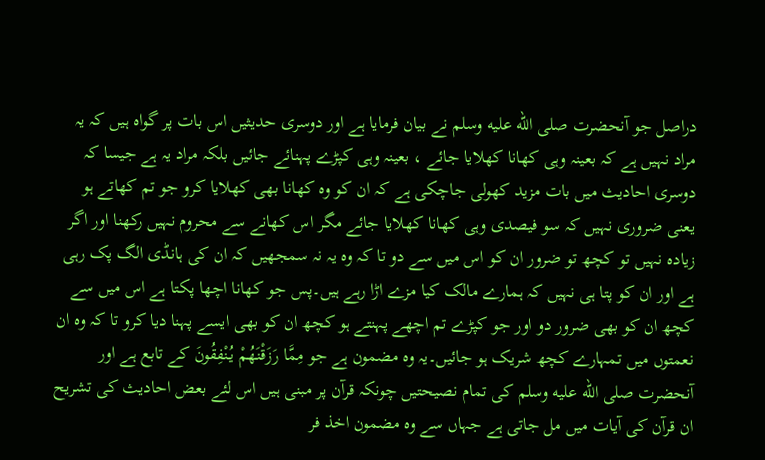دراصل جو آنحضرت صلى الله عليه وسلم نے بیان فرمایا ہے اور دوسری حدیثیں اس بات پر گواہ ہیں کہ یہ مراد نہیں ہے کہ بعینہ وہی کھانا کھلایا جائے ، بعینہ وہی کپڑے پہنائے جائیں بلکہ مراد یہ ہے جیسا کہ دوسری احادیث میں بات مزید کھولی جاچکی ہے کہ ان کو وہ کھانا بھی کھلایا کرو جو تم کھاتے ہو یعنی ضروری نہیں کہ سو فیصدی وہی کھانا کھلایا جائے مگر اس کھانے سے محروم نہیں رکھنا اور اگر زیادہ نہیں تو کچھ تو ضرور ان کو اس میں سے دو تا کہ وہ یہ نہ سمجھیں کہ ان کی ہانڈی الگ پک رہی ہے اور ان کو پتا ہی نہیں کہ ہمارے مالک کیا مزے اڑا رہے ہیں۔پس جو کھانا اچھا پکتا ہے اس میں سے کچھ ان کو بھی ضرور دو اور جو کپڑے تم اچھے پہنتے ہو کچھ ان کو بھی ایسے پہنا دیا کرو تا کہ وہ ان نعمتوں میں تمہارے کچھ شریک ہو جائیں۔یہ وہ مضمون ہے جو مِمَّا رَزَقْنَهُمْ يُنْفِقُونَ کے تابع ہے اور آنحضرت صلى الله عليه وسلم کی تمام نصیحتیں چونکہ قرآن پر مبنی ہیں اس لئے بعض احادیث کی تشریح ان قرآن کی آیات میں مل جاتی ہے جہاں سے وہ مضمون اخذ فر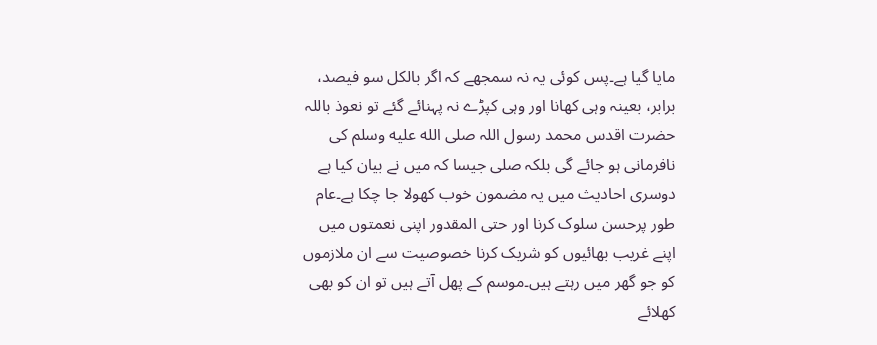مایا گیا ہے۔پس کوئی یہ نہ سمجھے کہ اگر بالکل سو فیصد، برابر، بعینہ وہی کھانا اور وہی کپڑے نہ پہنائے گئے تو نعوذ باللہ حضرت اقدس محمد رسول اللہ صلى الله عليه وسلم کی نافرمانی ہو جائے گی بلکہ صلى جیسا کہ میں نے بیان کیا ہے دوسری احادیث میں یہ مضمون خوب کھولا جا چکا ہے۔عام طور پرحسن سلوک کرنا اور حتی المقدور اپنی نعمتوں میں اپنے غریب بھائیوں کو شریک کرنا خصوصیت سے ان ملازموں کو جو گھر میں رہتے ہیں۔موسم کے پھل آتے ہیں تو ان کو بھی کھلائے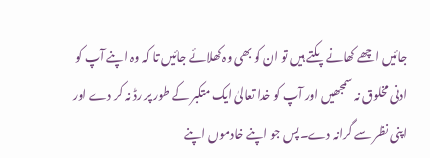جائیں اچھے کھانے پکتے ہیں تو ان کو بھی وہ کھلائے جائیں تا کہ وہ اپنے آپ کو ادنی مخلوق نہ سمجھیں اور آپ کو خدا تعالیٰ ایک متکبر کے طور پر رڈ نہ کر دے اور اپنی نظر سے گرانہ دے۔پس جو اپنے خادموں اپنے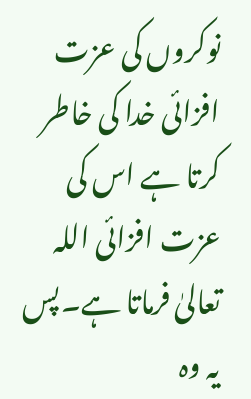نوکروں کی عزت افزائی خدا کی خاطر کرتا ہے اس کی عزت افزائی اللہ تعالیٰ فرماتا ہے۔پس یہ وہ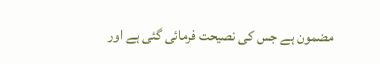مضمون ہے جس کی نصیحت فرمائی گئی ہے اور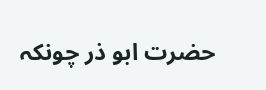حضرت ابو ذر چونکہ